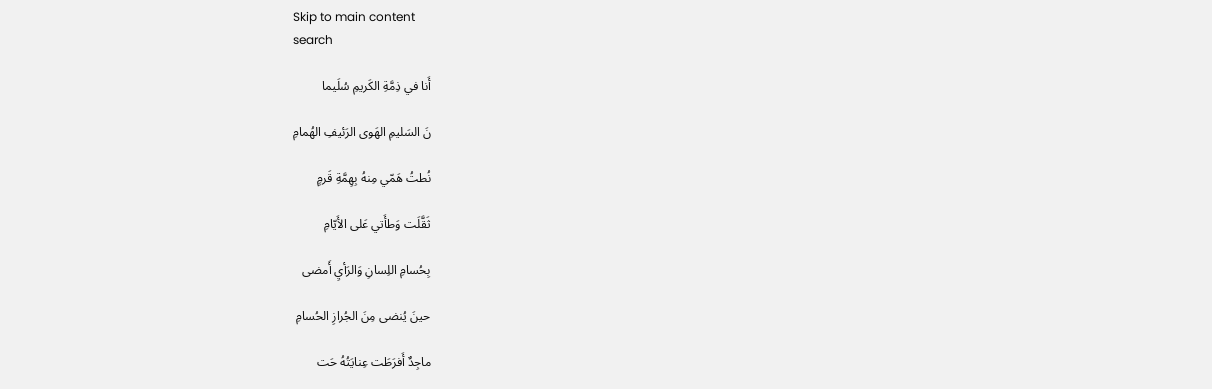Skip to main content
search

أَنا في ذِمَّةِ الكَريمِ سُلَيما

نَ السَليمِ الهَوى الرَئيفِ الهُمامِ

نُطتُ هَمّي مِنهُ بِهِمَّةِ قَرمٍ

ثَقَّلَت وَطأَتي عَلى الأَيّامِ

بِحُسامِ اللِسانِ وَالرَأيِ أَمضى

حينَ يُنضى مِنَ الجُرازِ الحُسامِ

ماجِدٌ أَفرَطَت عِنايَتُهُ حَت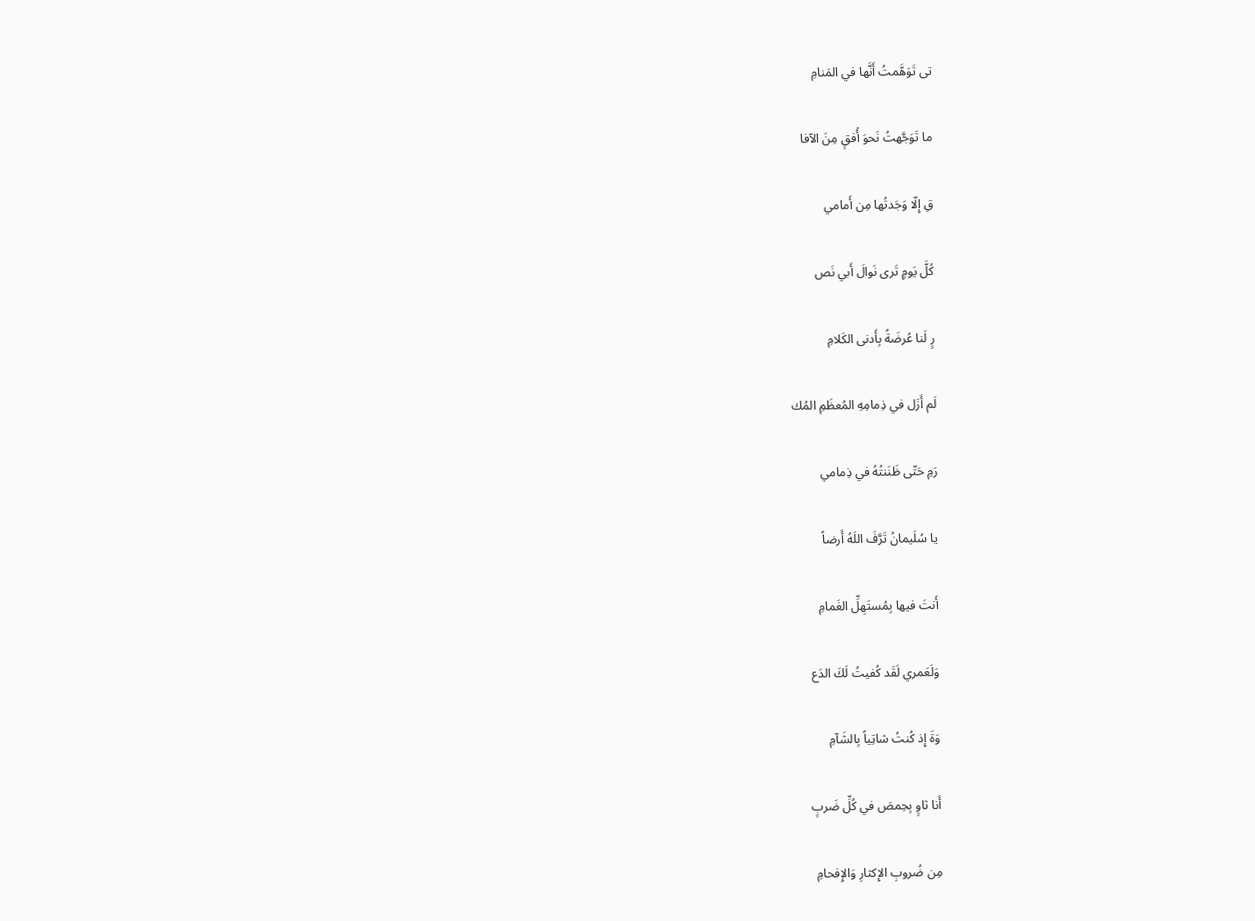تى تَوَهَّمتُ أَنَّها في المَنامِ

ما تَوَجَّهتُ نَحوَ أُفقٍ مِنَ الآفا

قِ إِلّا وَجَدتُها مِن أَمامي

كُلَّ يَومٍ تَرى نَوالَ أَبي نَص

رٍ لَنا عُرضَةً بِأَدنى الكَلامِ

لَم أَزَل في ذِمامِهِ المُعظَمِ المُك

رَمِ حَتّى ظَنَنتُهُ في ذِمامي

يا سُلَيمانُ تَرَّفَ اللَهُ أَرضاً

أَنتَ فيها بِمُستَهِلِّ الغَمامِ

وَلَعَمري لَقَد كُفيتُ لَكَ الدَع

وَةَ إِذ كُنتُ شاتِياً بِالشَآمِ

أَنا ثاوٍ بِحِمصَ في كُلِّ ضَربٍ

مِن ضُروبِ الإِكثارِ وَالإِفحامِ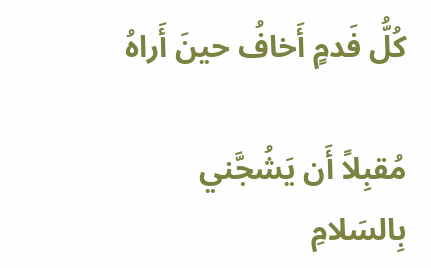كُلُّ فَدمٍ أَخافُ حينَ أَراهُ

مُقبِلاً أَن يَشُجَّني بِالسَلامِ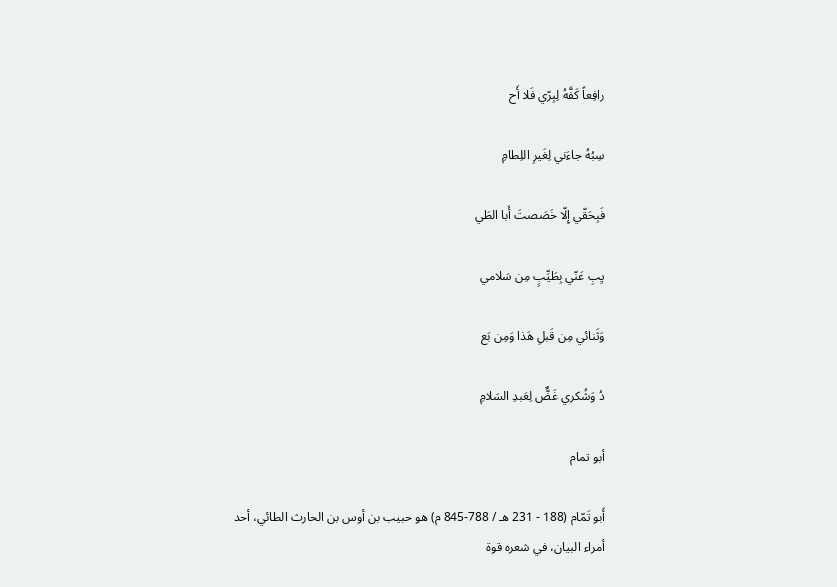رافِعاً كَفَّهُ لِبِرّي فَلا أَح

سِبُهُ جاءَني لِغَيرِ اللِطامِ

فَبِحَقّي إِلّا خَصَصتَ أَبا الطَي

يِبِ عَنّي بِطَيِّبٍ مِن سَلامي

وَثَنائي مِن قَبلِ هَذا وَمِن بَع

دُ وَشُكري غَضٌّ لِعَبدِ السَلامِ

أبو تمام

أَبو تَمّام (188 - 231 هـ / 788-845 م) هو حبيب بن أوس بن الحارث الطائي، أحد أمراء البيان، في شعره قوة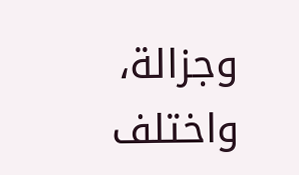وجزالة، واختلف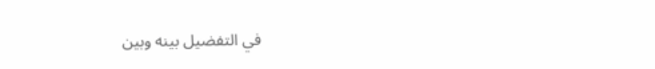في التفضيل بينه وبين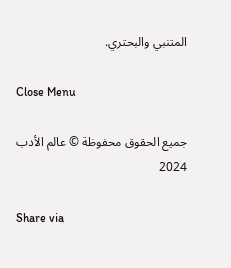المتنبي والبحتري.

Close Menu

جميع الحقوق محفوظة © عالم الأدب 2024

Share via